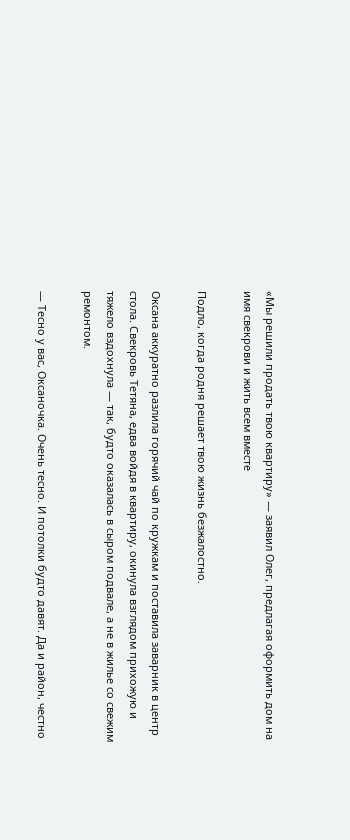«Мы решили продать твою квартиру» — заявил Олег, предлагая оформить дом на имя свекрови и жить всем вместе

Подло, когда родня решает твою жизнь безжалостно.

Оксана аккуратно разлила горячий чай по кружкам и поставила заварник в центр стола. Свекровь Тетяна, едва войдя в квартиру, окинула взглядом прихожую и тяжело вздохнула — так, будто оказалась в сыром подвале, а не в жилье со свежим ремонтом.

— Тесно у вас, Оксаночка. Очень тесно. И потолки будто давят. Да и район, честно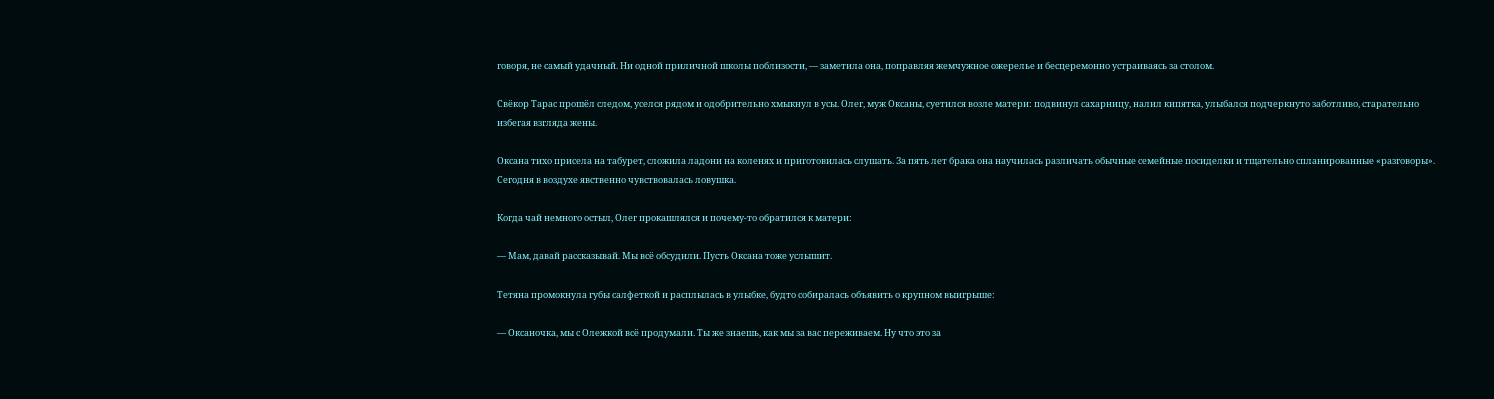говоря, не самый удачный. Ни одной приличной школы поблизости, — заметила она, поправляя жемчужное ожерелье и бесцеремонно устраиваясь за столом.

Свёкор Тарас прошёл следом, уселся рядом и одобрительно хмыкнул в усы. Олег, муж Оксаны, суетился возле матери: подвинул сахарницу, налил кипятка, улыбался подчеркнуто заботливо, старательно избегая взгляда жены.

Оксана тихо присела на табурет, сложила ладони на коленях и приготовилась слушать. За пять лет брака она научилась различать обычные семейные посиделки и тщательно спланированные «разговоры». Сегодня в воздухе явственно чувствовалась ловушка.

Когда чай немного остыл, Олег прокашлялся и почему‑то обратился к матери:

— Мам, давай рассказывай. Мы всё обсудили. Пусть Оксана тоже услышит.

Тетяна промокнула губы салфеткой и расплылась в улыбке, будто собиралась объявить о крупном выигрыше:

— Оксаночка, мы с Олежкой всё продумали. Ты же знаешь, как мы за вас переживаем. Ну что это за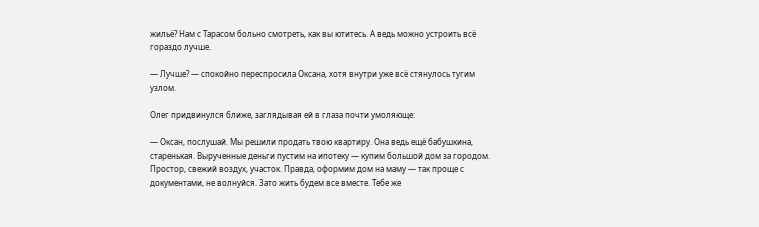жильё? Нам с Тарасом больно смотреть, как вы ютитесь. А ведь можно устроить всё гораздо лучше.

— Лучше? — спокойно переспросила Оксана, хотя внутри уже всё стянулось тугим узлом.

Олег придвинулся ближе, заглядывая ей в глаза почти умоляюще:

— Оксан, послушай. Мы решили продать твою квартиру. Она ведь ещё бабушкина, старенькая. Вырученные деньги пустим на ипотеку — купим большой дом за городом. Простор, свежий воздух, участок. Правда, оформим дом на маму — так проще с документами, не волнуйся. Зато жить будем все вместе. Тебе же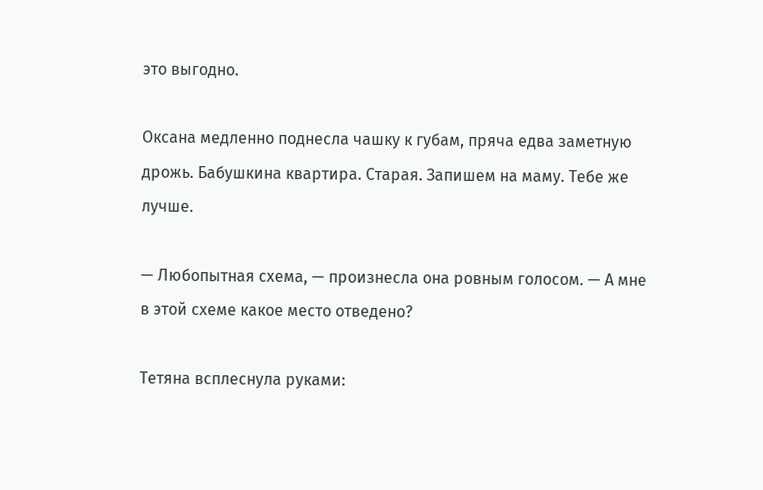это выгодно.

Оксана медленно поднесла чашку к губам, пряча едва заметную дрожь. Бабушкина квартира. Старая. Запишем на маму. Тебе же лучше.

— Любопытная схема, — произнесла она ровным голосом. — А мне в этой схеме какое место отведено?

Тетяна всплеснула руками: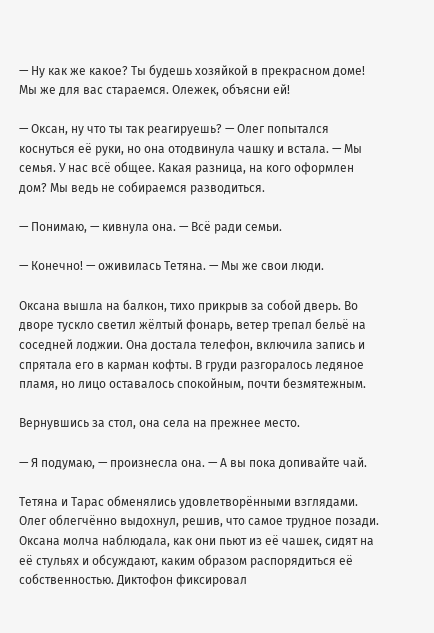— Ну как же какое? Ты будешь хозяйкой в прекрасном доме! Мы же для вас стараемся. Олежек, объясни ей!

— Оксан, ну что ты так реагируешь? — Олег попытался коснуться её руки, но она отодвинула чашку и встала. — Мы семья. У нас всё общее. Какая разница, на кого оформлен дом? Мы ведь не собираемся разводиться.

— Понимаю, — кивнула она. — Всё ради семьи.

— Конечно! — оживилась Тетяна. — Мы же свои люди.

Оксана вышла на балкон, тихо прикрыв за собой дверь. Во дворе тускло светил жёлтый фонарь, ветер трепал бельё на соседней лоджии. Она достала телефон, включила запись и спрятала его в карман кофты. В груди разгоралось ледяное пламя, но лицо оставалось спокойным, почти безмятежным.

Вернувшись за стол, она села на прежнее место.

— Я подумаю, — произнесла она. — А вы пока допивайте чай.

Тетяна и Тарас обменялись удовлетворёнными взглядами. Олег облегчённо выдохнул, решив, что самое трудное позади. Оксана молча наблюдала, как они пьют из её чашек, сидят на её стульях и обсуждают, каким образом распорядиться её собственностью. Диктофон фиксировал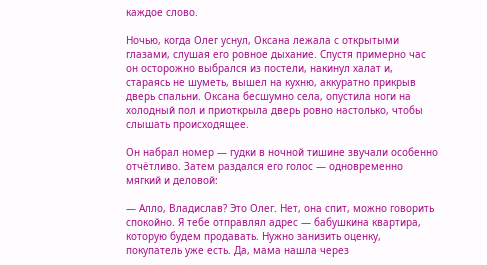каждое слово.

Ночью, когда Олег уснул, Оксана лежала с открытыми глазами, слушая его ровное дыхание. Спустя примерно час он осторожно выбрался из постели, накинул халат и, стараясь не шуметь, вышел на кухню, аккуратно прикрыв дверь спальни. Оксана бесшумно села, опустила ноги на холодный пол и приоткрыла дверь ровно настолько, чтобы слышать происходящее.

Он набрал номер — гудки в ночной тишине звучали особенно отчётливо. Затем раздался его голос — одновременно мягкий и деловой:

— Алло, Владислав? Это Олег. Нет, она спит, можно говорить спокойно. Я тебе отправлял адрес — бабушкина квартира, которую будем продавать. Нужно занизить оценку, покупатель уже есть. Да, мама нашла через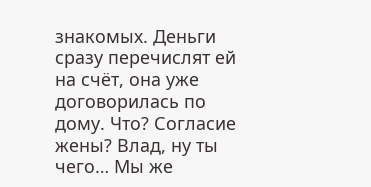знакомых. Деньги сразу перечислят ей на счёт, она уже договорилась по дому. Что? Согласие жены? Влад, ну ты чего… Мы же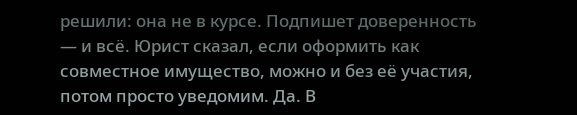решили: она не в курсе. Подпишет доверенность — и всё. Юрист сказал, если оформить как совместное имущество, можно и без её участия, потом просто уведомим. Да. В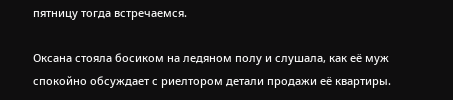пятницу тогда встречаемся.

Оксана стояла босиком на ледяном полу и слушала, как её муж спокойно обсуждает с риелтором детали продажи её квартиры.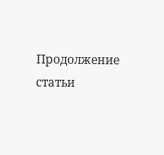Продолжение статьи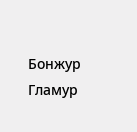Бонжур Гламур